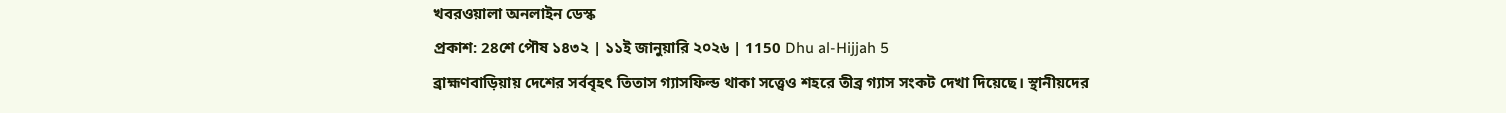খবরওয়ালা অনলাইন ডেস্ক
প্রকাশ: 28শে পৌষ ১৪৩২ | ১১ই জানুয়ারি ২০২৬ | 1150 Dhu al-Hijjah 5
ব্রাহ্মণবাড়িয়ায় দেশের সর্ববৃহৎ তিতাস গ্যাসফিল্ড থাকা সত্ত্বেও শহরে তীব্র গ্যাস সংকট দেখা দিয়েছে। স্থানীয়দের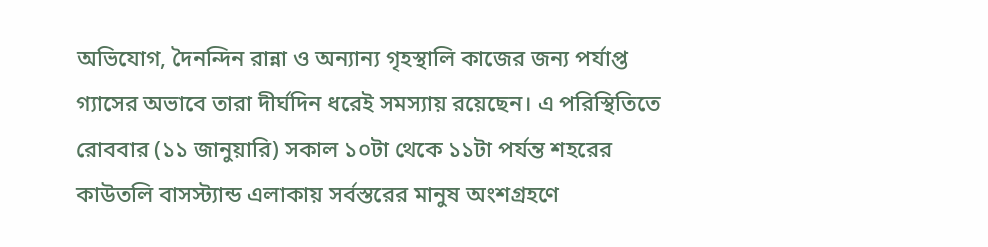অভিযোগ, দৈনন্দিন রান্না ও অন্যান্য গৃহস্থালি কাজের জন্য পর্যাপ্ত গ্যাসের অভাবে তারা দীর্ঘদিন ধরেই সমস্যায় রয়েছেন। এ পরিস্থিতিতে রোববার (১১ জানুয়ারি) সকাল ১০টা থেকে ১১টা পর্যন্ত শহরের কাউতলি বাসস্ট্যান্ড এলাকায় সর্বস্তরের মানুষ অংশগ্রহণে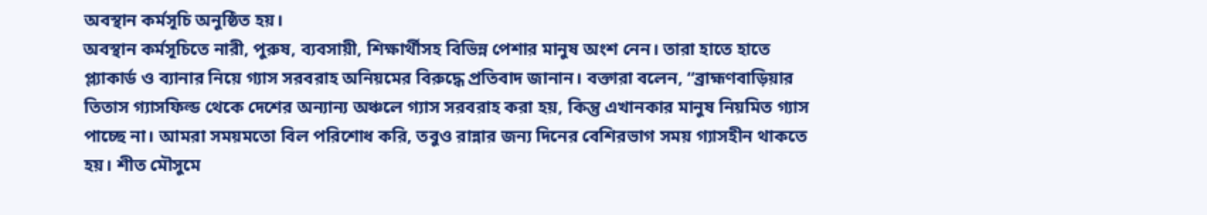অবস্থান কর্মসূচি অনুষ্ঠিত হয়।
অবস্থান কর্মসূচিতে নারী, পুরুষ, ব্যবসায়ী, শিক্ষার্থীসহ বিভিন্ন পেশার মানুষ অংশ নেন। তারা হাতে হাতে প্ল্যাকার্ড ও ব্যানার নিয়ে গ্যাস সরবরাহ অনিয়মের বিরুদ্ধে প্রতিবাদ জানান। বক্তারা বলেন, “ব্রাহ্মণবাড়িয়ার তিতাস গ্যাসফিল্ড থেকে দেশের অন্যান্য অঞ্চলে গ্যাস সরবরাহ করা হয়, কিন্তু এখানকার মানুষ নিয়মিত গ্যাস পাচ্ছে না। আমরা সময়মতো বিল পরিশোধ করি, তবুও রান্নার জন্য দিনের বেশিরভাগ সময় গ্যাসহীন থাকতে হয়। শীত মৌসুমে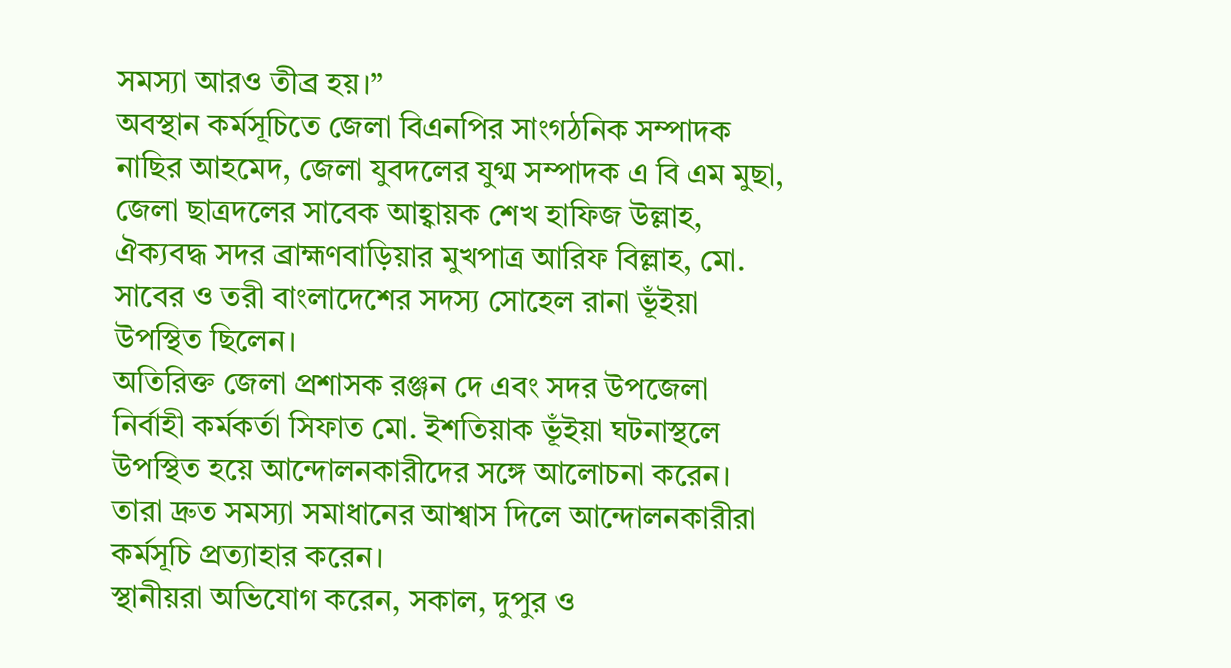সমস্যা আরও তীব্র হয়।”
অবস্থান কর্মসূচিতে জেলা বিএনপির সাংগঠনিক সম্পাদক নাছির আহমেদ, জেলা যুবদলের যুগ্ম সম্পাদক এ বি এম মুছা, জেলা ছাত্রদলের সাবেক আহ্বায়ক শেখ হাফিজ উল্লাহ, ঐক্যবদ্ধ সদর ব্রাহ্মণবাড়িয়ার মুখপাত্র আরিফ বিল্লাহ, মো. সাবের ও তরী বাংলাদেশের সদস্য সোহেল রানা ভূঁইয়া উপস্থিত ছিলেন।
অতিরিক্ত জেলা প্রশাসক রঞ্জন দে এবং সদর উপজেলা নির্বাহী কর্মকর্তা সিফাত মো. ইশতিয়াক ভূঁইয়া ঘটনাস্থলে উপস্থিত হয়ে আন্দোলনকারীদের সঙ্গে আলোচনা করেন। তারা দ্রুত সমস্যা সমাধানের আশ্বাস দিলে আন্দোলনকারীরা কর্মসূচি প্রত্যাহার করেন।
স্থানীয়রা অভিযোগ করেন, সকাল, দুপুর ও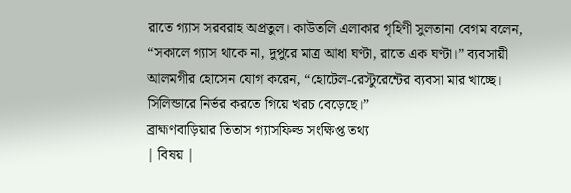রাতে গ্যাস সরবরাহ অপ্রতুল। কাউতলি এলাকার গৃহিণী সুলতানা বেগম বলেন, “সকালে গ্যাস থাকে না, দুপুরে মাত্র আধা ঘণ্টা, রাতে এক ঘণ্টা।” ব্যবসায়ী আলমগীর হোসেন যোগ করেন, “হোটেল-রেস্টুরেন্টের ব্যবসা মার খাচ্ছে। সিলিন্ডারে নির্ভর করতে গিয়ে খরচ বেড়েছে।”
ব্রাহ্মণবাড়িয়ার তিতাস গ্যাসফিল্ড সংক্ষিপ্ত তথ্য
| বিষয় |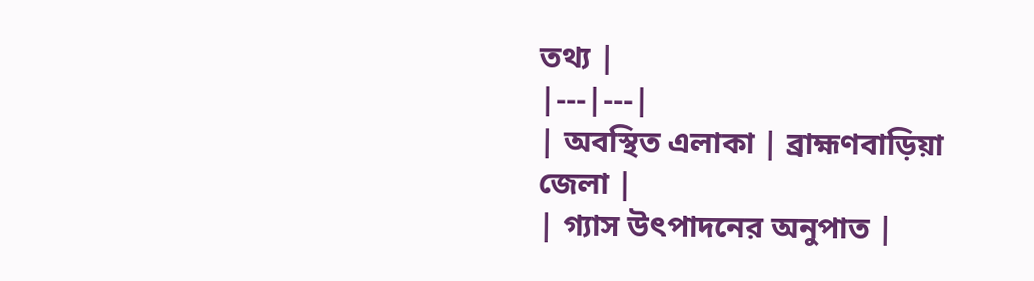তথ্য |
|---|---|
| অবস্থিত এলাকা | ব্রাহ্মণবাড়িয়া জেলা |
| গ্যাস উৎপাদনের অনুপাত |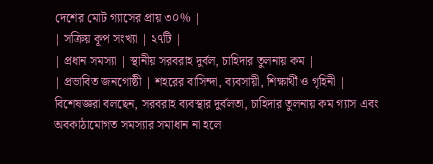দেশের মোট গ্যাসের প্রায় ৩০% |
| সক্রিয় কূপ সংখ্যা | ২৭টি |
| প্রধান সমস্যা | স্থানীয় সরবরাহ দুর্বল, চাহিদার তুলনায় কম |
| প্রভাবিত জনগোষ্ঠী | শহরের বাসিন্দা, ব্যবসায়ী, শিক্ষার্থী ও গৃহিনী |
বিশেষজ্ঞরা বলছেন, সরবরাহ ব্যবস্থার দুর্বলতা, চাহিদার তুলনায় কম গ্যাস এবং অবকাঠামোগত সমস্যার সমাধান না হলে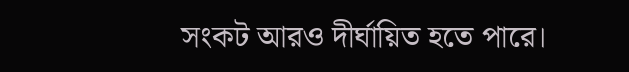সংকট আরও দীর্ঘায়িত হতে পারে।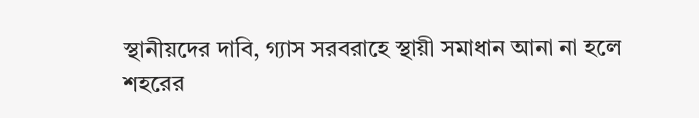স্থানীয়দের দাবি, গ্যাস সরবরাহে স্থায়ী সমাধান আনা না হলে শহরের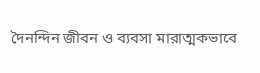দৈনন্দিন জীবন ও ব্যবসা মারাত্মকভাবে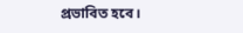প্রভাবিত হবে।